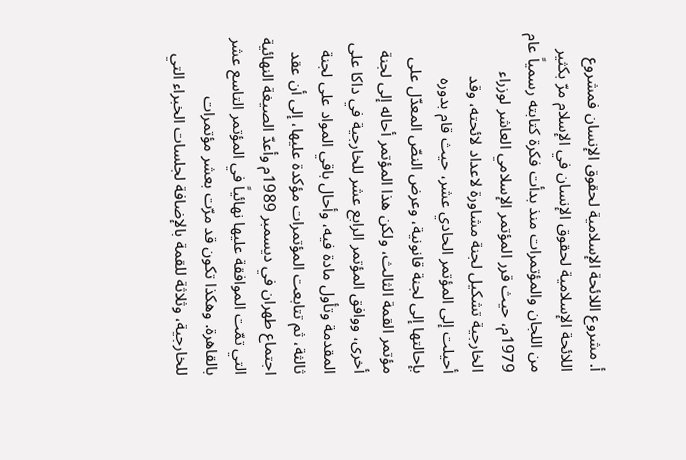أ. مشروع اللائحة الإسلامية لحقوق الإنسان فمشروع اللائحة الإسلامية لحقوق الإنسان في الإسلام مرّ بكثير من اللجان والمؤتمرات منذ بدأت فكرة كتابته رسمياً عام 1979م، حيث قرر المؤتمر الإسلامي العاشر لوزراء الخارجية تشكيل لجنة مشاورة لاعداد لائحته، وقد أحيلت إلى المؤتمر الحادي عشر، حيث قام بدوره بإحالتها إلى لجنة قانونية، وعرض النصّ المعدّل على مؤتمر القمة الثالث، ولكن هذا المؤتمر أحاله إلى لجنة أخرى، ووافق المؤتمر الرابع عشر للخارجية في داكا على المقدمة وتأول مادة فيه، وأحال باقي المواد على لجنة ثالثة، ثم تتابعت المؤتمرات مؤكدة عليها، إلى أن عقد اجتماع طهران في ديسمبر 1989م وأعدّ الصيغة النهائية التي تمّت الموافقة عليها نهائياً في المؤتمر التاسع عشر بالقاهرة. وهكذا تكون قد مرّت بعشر مؤتمرات للخارجية، وثلاثة للقمة بالإضافة لجلسات الخبراء التي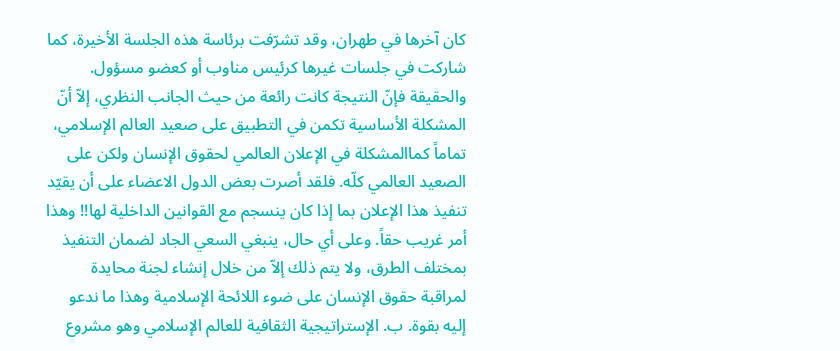كان آخرها في طهران، وقد تشرّفت برئاسة هذه الجلسة الأخيرة، كما شاركت في جلسات غيرها كرئيس مناوب أو كعضو مسؤول. والحقيقة فإنّ النتيجة كانت رائعة من حيث الجانب النظري، إلاّ أنّ المشكلة الأساسية تكمن في التطبيق على صعيد العالم الإسلامي، تماماً كماالمشكلة في الإعلان العالمي لحقوق الإنسان ولكن على الصعيد العالمي كلّه. فلقد أصرت بعض الدول الاعضاء على أن يقيّد تنفيذ هذا الإعلان بما إذا كان ينسجم مع القوانين الداخلية لها!! وهذا أمر غريب حقاً. وعلى أي حال، ينبغي السعي الجاد لضمان التنفيذ بمختلف الطرق، ولا يتم ذلك إلاّ من خلال إنشاء لجنة محايدة لمراقبة حقوق الإنسان على ضوء اللائحة الإسلامية وهذا ما ندعو إليه بقوة. ب. الإستراتيجية الثقافية للعالم الإسلامي وهو مشروع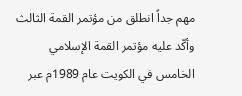مهم جداً انطلق من مؤتمر القمة الثالث وأكّد عليه مؤتمر القمة الإسلامي الخامس في الكويت عام 1989م عبر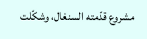مشروع قدّمته السنغال، وشكّلت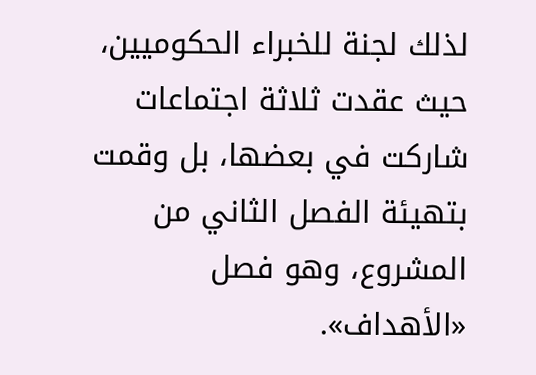لذلك لجنة للخبراء الحكوميين، حيث عقدت ثلاثة اجتماعات شاركت في بعضها، بل وقمت بتهيئة الفصل الثاني من المشروع، وهو فصل «الأهداف».